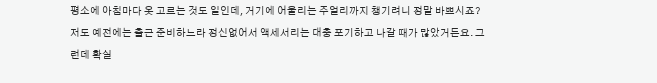평소에 아침마다 옷 고르는 것도 일인데, 거기에 어울리는 주얼리까지 챙기려니 정말 바쁘시죠? 저도 예전에는 출근 준비하느라 정신없어서 액세서리는 대충 포기하고 나갈 때가 많았거든요. 그런데 확실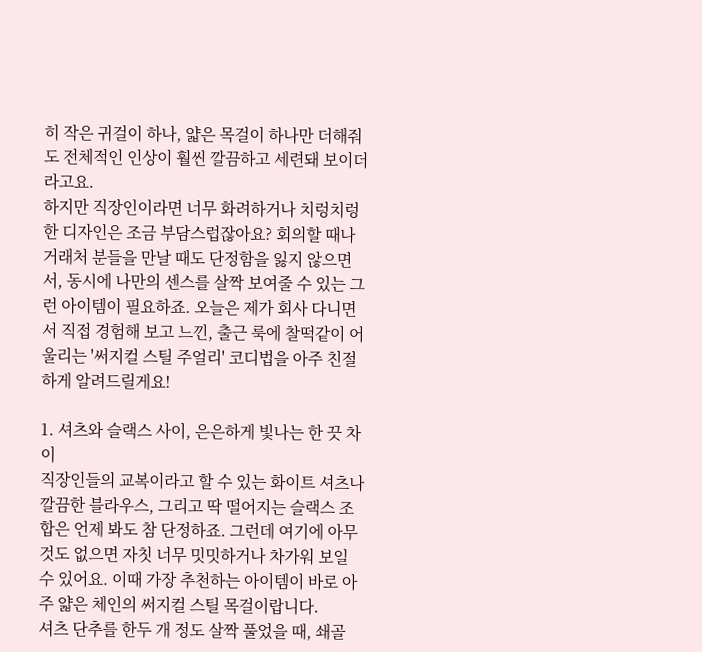히 작은 귀걸이 하나, 얇은 목걸이 하나만 더해줘도 전체적인 인상이 훨씬 깔끔하고 세련돼 보이더라고요.
하지만 직장인이라면 너무 화려하거나 치렁치렁한 디자인은 조금 부담스럽잖아요? 회의할 때나 거래처 분들을 만날 때도 단정함을 잃지 않으면서, 동시에 나만의 센스를 살짝 보여줄 수 있는 그런 아이템이 필요하죠. 오늘은 제가 회사 다니면서 직접 경험해 보고 느낀, 출근 룩에 찰떡같이 어울리는 '써지컬 스틸 주얼리' 코디법을 아주 친절하게 알려드릴게요!

1. 셔츠와 슬랙스 사이, 은은하게 빛나는 한 끗 차이
직장인들의 교복이라고 할 수 있는 화이트 셔츠나 깔끔한 블라우스, 그리고 딱 떨어지는 슬랙스 조합은 언제 봐도 참 단정하죠. 그런데 여기에 아무것도 없으면 자칫 너무 밋밋하거나 차가워 보일 수 있어요. 이때 가장 추천하는 아이템이 바로 아주 얇은 체인의 써지컬 스틸 목걸이랍니다.
셔츠 단추를 한두 개 정도 살짝 풀었을 때, 쇄골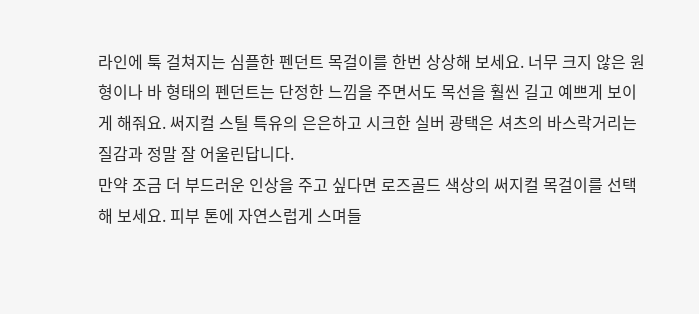라인에 툭 걸쳐지는 심플한 펜던트 목걸이를 한번 상상해 보세요. 너무 크지 않은 원형이나 바 형태의 펜던트는 단정한 느낌을 주면서도 목선을 훨씬 길고 예쁘게 보이게 해줘요. 써지컬 스틸 특유의 은은하고 시크한 실버 광택은 셔츠의 바스락거리는 질감과 정말 잘 어울린답니다.
만약 조금 더 부드러운 인상을 주고 싶다면 로즈골드 색상의 써지컬 목걸이를 선택해 보세요. 피부 톤에 자연스럽게 스며들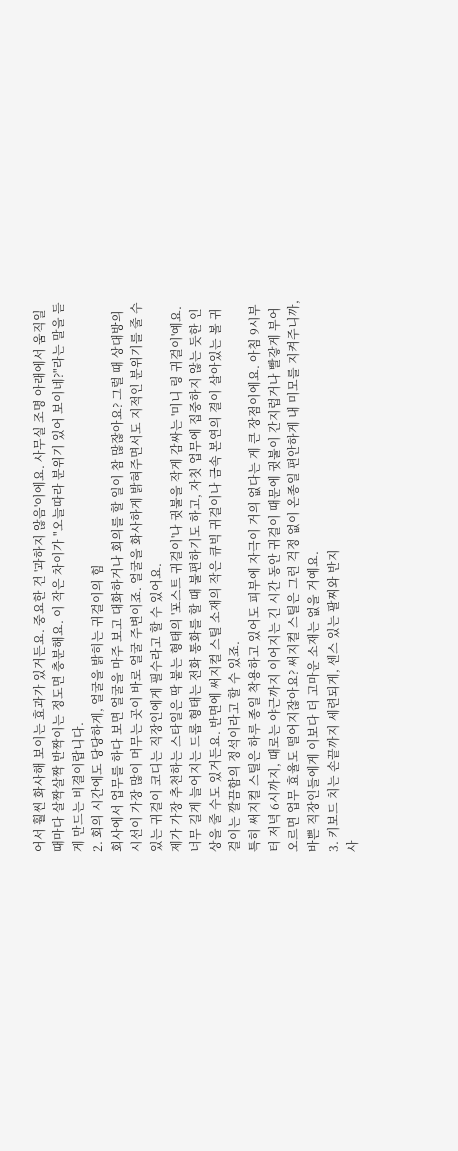어서 훨씬 화사해 보이는 효과가 있거든요. 중요한 건 '과하지 않음'이에요. 사무실 조명 아래에서 움직일 때마다 살짝살짝 반짝이는 정도면 충분해요. 이 작은 차이가 "오늘따라 분위기 있어 보이네?"라는 말을 듣게 만드는 비결이랍니다.
2. 회의 시간에도 당당하게, 얼굴을 밝히는 귀걸이의 힘
회사에서 업무를 하다 보면 얼굴을 마주 보고 대화하거나 회의를 할 일이 참 많잖아요? 그럴 때 상대방의 시선이 가장 많이 머무는 곳이 바로 얼굴 주변이죠. 얼굴을 화사하게 밝혀주면서도 지적인 분위기를 줄 수 있는 귀걸이 코디는 직장인에게 필수라고 할 수 있어요.
제가 가장 추천하는 스타일은 딱 붙는 형태의 '포스트 귀걸이'나 귓불을 작게 감싸는 '미니 링 귀걸이'예요. 너무 길게 늘어지는 드롭 형태는 전화 통화를 할 때 불편하기도 하고, 자칫 업무에 집중하지 않는 듯한 인상을 줄 수도 있거든요. 반면에 써지컬 스틸 소재의 작은 큐빅 귀걸이나 금속 본연의 결이 살아있는 볼 귀걸이는 깔끔함의 정석이라고 할 수 있죠.
특히 써지컬 스틸은 하루 종일 착용하고 있어도 피부에 자극이 거의 없다는 게 큰 장점이에요. 아침 9시부터 저녁 6시까지, 때로는 야근까지 이어지는 긴 시간 동안 귀걸이 때문에 귓불이 간지럽거나 빨갛게 부어오르면 업무 효율도 떨어지잖아요? 써지컬 스틸은 그런 걱정 없이 온종일 편안하게 내 미모를 지켜주니까, 바쁜 직장인들에게 이보다 더 고마운 소재는 없을 거예요.
3. 키보드 치는 손끝까지 세련되게, 센스 있는 팔찌와 반지
사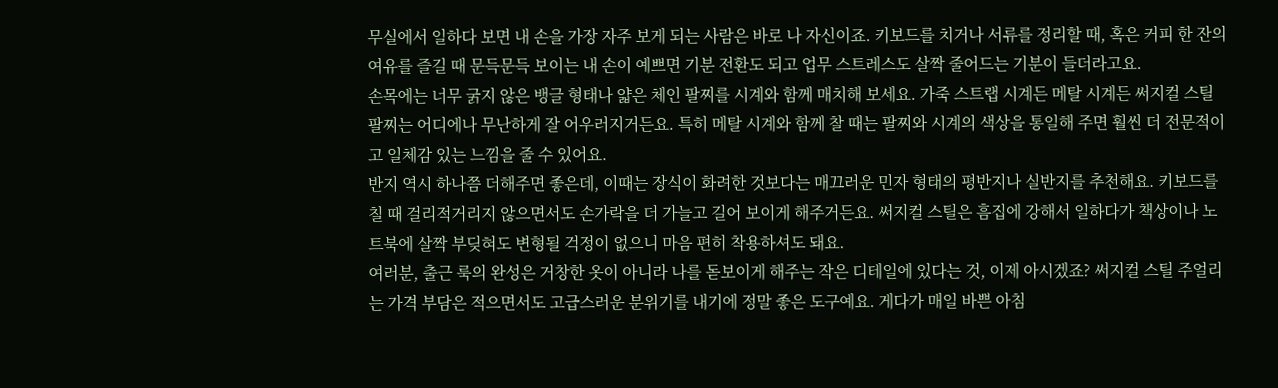무실에서 일하다 보면 내 손을 가장 자주 보게 되는 사람은 바로 나 자신이죠. 키보드를 치거나 서류를 정리할 때, 혹은 커피 한 잔의 여유를 즐길 때 문득문득 보이는 내 손이 예쁘면 기분 전환도 되고 업무 스트레스도 살짝 줄어드는 기분이 들더라고요.
손목에는 너무 굵지 않은 뱅글 형태나 얇은 체인 팔찌를 시계와 함께 매치해 보세요. 가죽 스트랩 시계든 메탈 시계든 써지컬 스틸 팔찌는 어디에나 무난하게 잘 어우러지거든요. 특히 메탈 시계와 함께 찰 때는 팔찌와 시계의 색상을 통일해 주면 훨씬 더 전문적이고 일체감 있는 느낌을 줄 수 있어요.
반지 역시 하나쯤 더해주면 좋은데, 이때는 장식이 화려한 것보다는 매끄러운 민자 형태의 평반지나 실반지를 추천해요. 키보드를 칠 때 걸리적거리지 않으면서도 손가락을 더 가늘고 길어 보이게 해주거든요. 써지컬 스틸은 흠집에 강해서 일하다가 책상이나 노트북에 살짝 부딪혀도 변형될 걱정이 없으니 마음 편히 착용하셔도 돼요.
여러분, 출근 룩의 완성은 거창한 옷이 아니라 나를 돋보이게 해주는 작은 디테일에 있다는 것, 이제 아시겠죠? 써지컬 스틸 주얼리는 가격 부담은 적으면서도 고급스러운 분위기를 내기에 정말 좋은 도구예요. 게다가 매일 바쁜 아침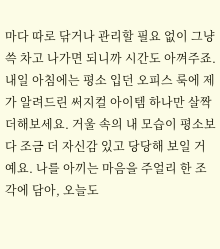마다 따로 닦거나 관리할 필요 없이 그냥 쓱 차고 나가면 되니까 시간도 아껴주죠.
내일 아침에는 평소 입던 오피스 룩에 제가 알려드린 써지컬 아이템 하나만 살짝 더해보세요. 거울 속의 내 모습이 평소보다 조금 더 자신감 있고 당당해 보일 거예요. 나를 아끼는 마음을 주얼리 한 조각에 담아, 오늘도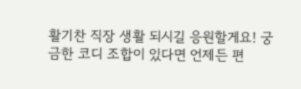활기찬 직장 생활 되시길 응원할게요! 궁금한 코디 조합이 있다면 언제든 편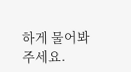하게 물어봐 주세요.